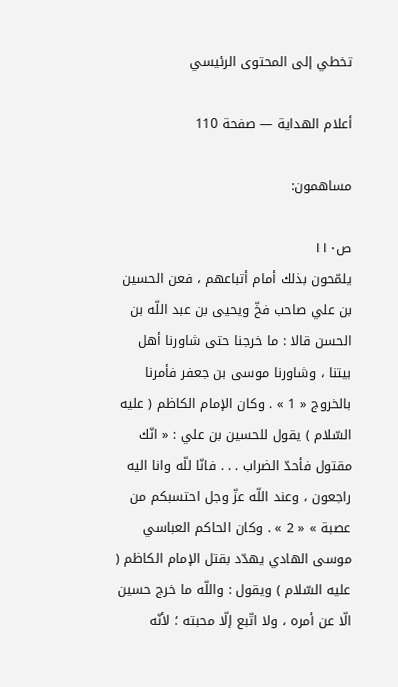تخطي إلى المحتوى الرئيسي

أعلام الهداية — صفحة 110

مساهمون:

ص١١٠
يلمّحون بذلك أمام أتباعهم ، فعن الحسين بن علي صاحب فخّ ويحيى بن عبد اللّه بن الحسن قالا : ما خرجنا حتى شاورنا أهل بيتنا ، وشاورنا موسى بن جعفر فأمرنا بالخروج « 1 » . وكان الإمام الكاظم ( عليه السّلام ) يقول للحسين بن علي : « انّك مقتول فأحدّ الضراب . . . فانّا للّه وانا اليه راجعون ، وعند اللّه عزّ وجل احتسبكم من عصبة » « 2 » . وكان الحاكم العباسي موسى الهادي يهدّد بقتل الإمام الكاظم ( عليه السّلام ) ويقول : واللّه ما خرج حسين الّا عن أمره ، ولا اتّبع إلّا محبته ؛ لأنّه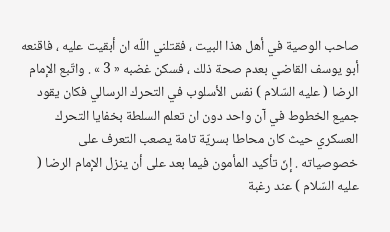صاحب الوصية في أهل هذا البيت ، فقتلني اللّه ان أبقيت عليه ، فاقنعه أبو يوسف القاضي بعدم صحة ذلك ، فسكن غضبه « 3 » . واتّبع الإمام الرضا ( عليه السّلام ) نفس الأسلوب في التحرك الرسالي فكان يقود جميع الخطوط في آن واحد دون ان تعلم السلطة بخفايا التحرك العسكري حيث كان محاطا بسريّة تامة يصعب التعرف على خصوصياته . إنّ تأكيد المأمون فيما بعد على أن ينزل الإمام الرضا ( عليه السّلام ) عند رغبة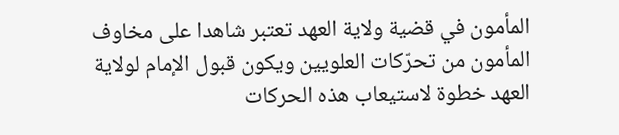المأمون في قضية ولاية العهد تعتبر شاهدا على مخاوف المأمون من تحرّكات العلويين ويكون قبول الإمام لولاية العهد خطوة لاستيعاب هذه الحركات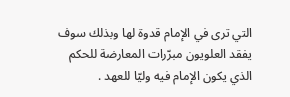التي ترى في الإمام قدوة لها وبذلك سوف يفقد العلويون مبرّرات المعارضة للحكم الذي يكون الإمام فيه وليّا للعهد .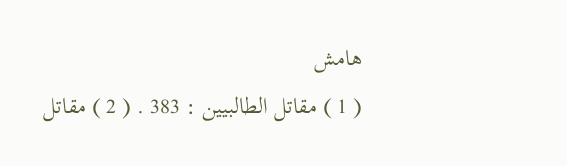هامش
( 1 ) مقاتل الطالبيين : 383 . ( 2 ) مقاتل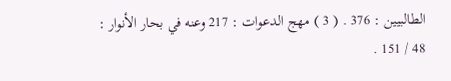الطالبيين : 376 . ( 3 ) مهج الدعوات : 217 وعنه في بحار الأنوار : 48 / 151 .